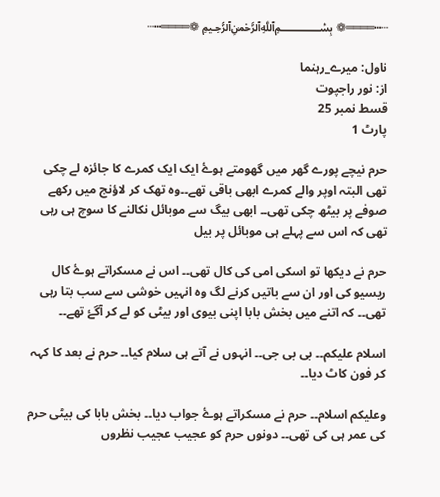┄┅════❁ ﷽ ❁════┅┄

ناول: میرے_رہنما
از: نور راجپوت
قسط نمبر 25
پارٹ 1

حرم نیچے پورے گھر میں گھومتے ہوۓ ایک ایک کمرے کا جائزہ لے چکی تھی البتہ اوپر والے کمرے ابھی باقی تھے۔۔وہ تھک کر لاؤنج میں رکھے صوفے پر بیٹھ چکی تھی۔۔ ابھی بیگ سے موبائل نکالنے کا سوچ ہی رہی تھی کہ اس سے پہلے ہی موبائل پر بیل

حرم نے دیکھا تو اسکی امی کی کال تھی۔۔ اس نے مسکراتے ہوۓ کال ریسیو کی اور ان سے باتیں کرنے لگ وہ انہیں خوشی سے سب بتا رہی تھی۔۔ کہ اتنے میں بخش بابا اپنی بیوی اور بیٹی کو لے کر آگۓ تھے۔۔

اسلام علیکم۔۔ بی بی جی۔۔ انہوں نے آتے ہی سلام کیا۔۔ حرم نے بعد کا کہہ کر فون کاٹ دیا۔۔

وعلیکم اسلام۔۔ حرم نے مسکراتے ہوۓ جواب دیا۔۔ بخش بابا کی بیٹی حرم کی عمر ہی کی تھی۔۔ دونوں حرم کو عجیب عجیب نظروں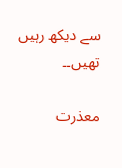سے دیکھ رہیں تھیں۔۔

معذرت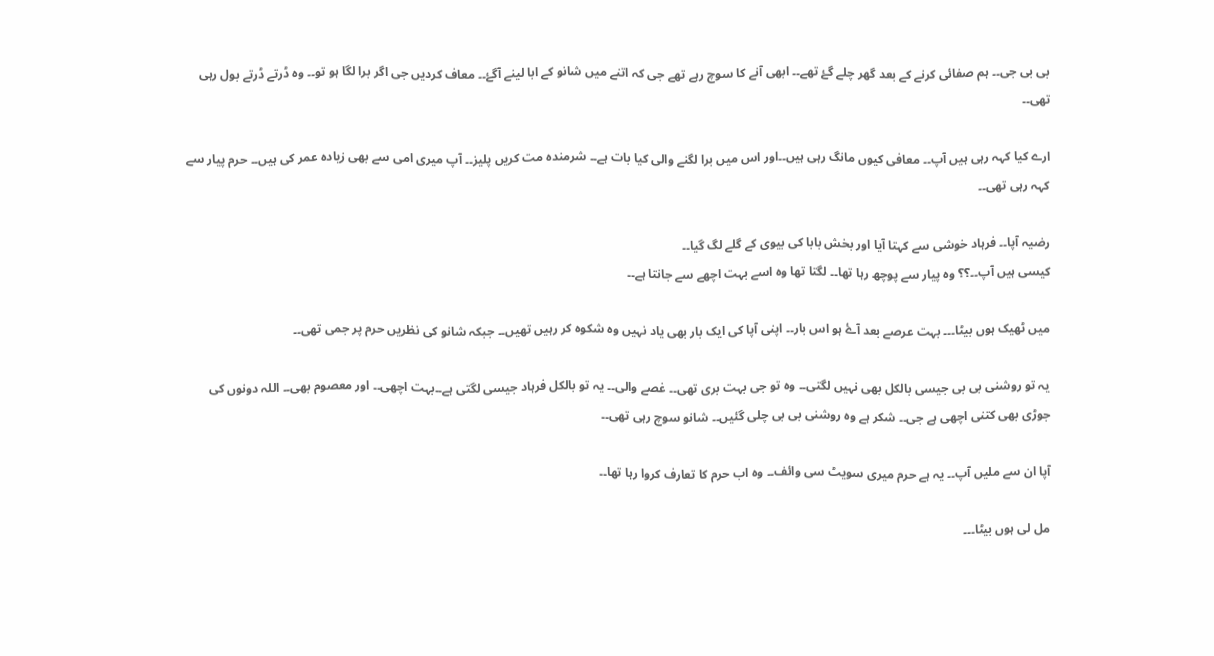بی بی جی۔۔ ہم صفائی کرنے کے بعد گھر چلے گۓ تھے۔۔ ابھی آنے کا سوچ رہے تھے جی کہ اتنے میں شانو کے ابا لینے آگۓ۔۔ معاف کردیں جی اگر برا لگا ہو تو۔۔ وہ ڈرتے ڈرتے بول رہی تھی۔۔

ارے کیا کہہ رہی ہیں آپ۔۔ معافی کیوں مانگ رہی ہیں۔۔اور اس میں برا لگنے والی کیا بات ہے۔۔ شرمندہ مت کریں پلیز۔۔ آپ میری امی سے بھی زیادہ عمر کی ہیں۔۔ حرم پیار سے کہہ رہی تھی۔۔

رضیہ آپا۔۔ فرہاد خوشی سے کہتا آیا اور بخش بابا کی بیوی کے گلے لگ گیا۔۔
کیسی ہیں آپ۔۔؟؟ وہ پیار سے پوچھ رہا تھا۔۔ لگتا تھا وہ اسے بہت اچھے سے جانتا ہے۔۔

میں ٹھیک ہوں بیٹا۔۔۔ بہت عرصے بعد آۓ ہو اس بار۔۔ اپنی آپا کی ایک بار بھی یاد نہیں وہ شکوہ کر رہیں تھیں۔۔ جبکہ شانو کی نظریں حرم پر جمی تھی۔۔

یہ تو روشنی بی بی جیسی بالکل بھی نہیں لگتی۔۔ وہ تو جی بہت بری تھی۔۔ غصے والی۔۔ یہ تو بالکل فرہاد جیسی لگتی ہے۔۔بہت اچھی۔۔ اور معصوم بھی۔۔ اللہ دونوں کی جوڑی بھی کتنی اچھی ہے جی۔۔ شکر ہے وہ روشنی بی بی چلی گئیں۔۔ شانو سوچ رہی تھی۔۔

آپا ان سے ملیں آپ۔۔ یہ ہے حرم میری سویٹ سی وائف۔۔ وہ اب حرم کا تعارف کروا رہا تھا۔۔

مل لی ہوں بیٹا۔۔۔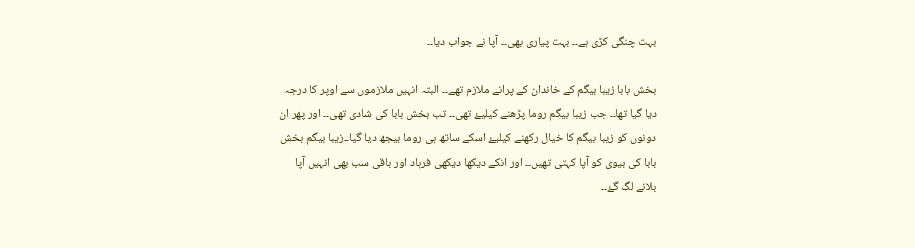بہت چنگی کڑی ہے۔۔ بہت پیاری بھی۔۔ آپا نے جواب دیا۔۔

بخش بابا زیبا بیگم کے خاندان کے پرانے ملازم تھے۔۔ البتہ انہیں ملازموں سے اوپر کا درجہ دیا گیا تھا۔۔ جب زیبا بیگم روما پڑھنے کیلیۓ تھی۔۔ تب بخش بابا کی شادی تھی۔۔ اور پھر ان دونوں کو زیبا بیگم کا خیال رکھنے کیلیۓ اسکے ساتھ ہی روما بیجھ دیا گیا۔۔زیبا بیگم بخش بابا کی بیوی کو آپا کہتی تھیں۔۔ اور انکے دیکھا دیکھی فرہاد اور باقی سب بھی انہیں آپا بلانے لگ گۓ۔۔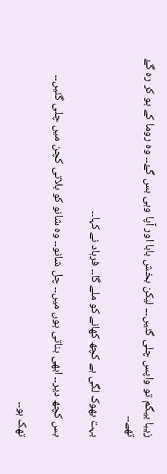زیبا بیگم تو واپس چلی گئیں۔۔۔ لیکن بخش بابا اور آپا وہی بس گۓ۔۔ وہ روما کے ہو کر رہ گۓ تھے۔۔

بہت بھوک لگی ہے کچھ کھانے کو ملے گا۔۔ فرہاد نے کہا۔۔

بس کچھ دیر۔۔ ابھی بناتی ہوں میں۔۔ چل شانو۔۔ وہ شانو کو بلاتی کچن میں چلی گئیں۔۔

تھک ہو۔۔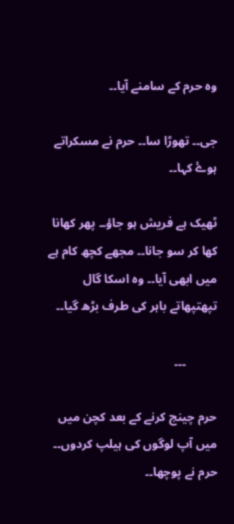وہ حرم کے سامنے آیا۔۔

جی۔۔ تھوڑا سا۔۔ حرم نے مسکراتے ہوۓ کہا۔۔

ٹھیک ہے فریش ہو جاؤ۔۔ پھر کھانا کھا کر سو جانا۔۔ مجھے کچھ کام ہے میں ابھی آیا۔۔ وہ اسکا گال تپھتپھاتے باہر کی طرف بڑھ گیا۔۔

          ۔۔۔

حرم چینج کرنے کے بعد کچن میں
میں آپ لوگوں کی ہیلپ کردوں۔۔ حرم نے پوچھا۔۔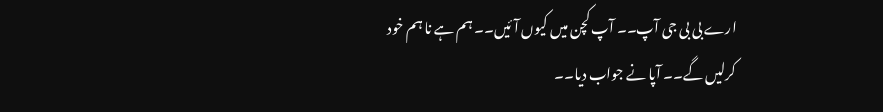ارے بی بی جی آپ۔۔ آپ کچن میں کیوں آئیں۔۔ ہم ہے نا ہم خود کرلیں گے۔۔ آپا نے جواب دیا۔۔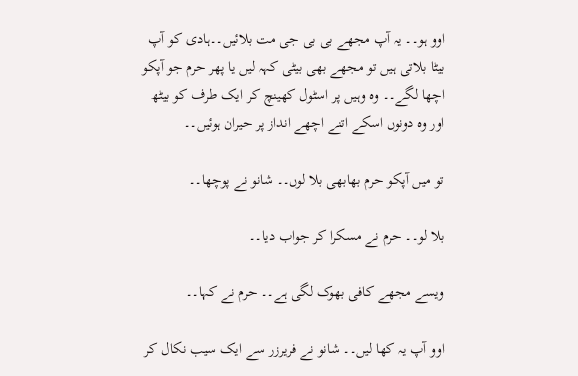اوو ہو۔۔ یہ آپ مجھے بی بی جی مت بلائیں۔۔ہادی کو آپ بیٹا بلاتی ہیں تو مجھے بھی بیٹی کہہ لیں یا پھر حرم جو آپکو اچھا لگے۔۔ وہ وہیں پر اسٹول کھینچ کر ایک طرف کو بیٹھ اور وہ دونوں اسکے اتنے اچھے انداز پر حیران ہوئیں۔۔

تو میں آپکو حرم بھابھی بلا لوں۔۔ شانو نے پوچھا۔۔

بلا لو۔۔ حرم نے مسکرا کر جواب دیا۔۔

ویسے مجھے کافی بھوک لگی ہے۔۔ حرم نے کہا۔۔

اوو آپ یہ کھا لیں۔۔ شانو نے فریرزر سے ایک سیب نکال کر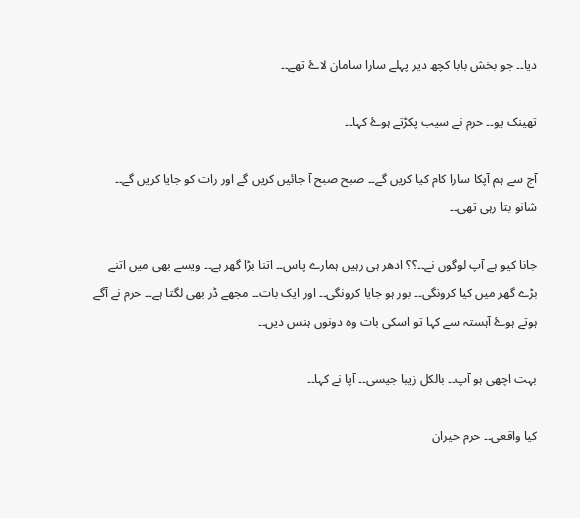دیا۔۔ جو بخش بابا کچھ دیر پہلے سارا سامان لاۓ تھے۔۔

تھینک یو۔۔ حرم نے سیب پکڑتے ہوۓ کہا۔۔

آج سے ہم آپکا سارا کام کیا کریں گے۔۔ صبح صبح آ جائیں کریں گے اور رات کو جایا کریں گے۔۔ شانو بتا رہی تھی۔۔

جانا کیو ہے آپ لوگوں نے۔۔؟؟ ادھر ہی رہیں ہمارے پاس۔۔ اتنا بڑا گھر ہے۔۔ ویسے بھی میں اتنے بڑے گھر میں کیا کرونگی۔۔ بور ہو جایا کرونگی۔۔ اور ایک بات۔۔ مجھے ڈر بھی لگتا ہے۔۔ حرم نے آگے ہوتے ہوۓ آہستہ سے کہا تو اسکی بات وہ دونوں ہنس دیں۔۔

بہت اچھی ہو آپ۔۔ بالکل زیبا جیسی۔۔ آپا نے کہا۔۔

کیا واقعی۔۔ حرم حیران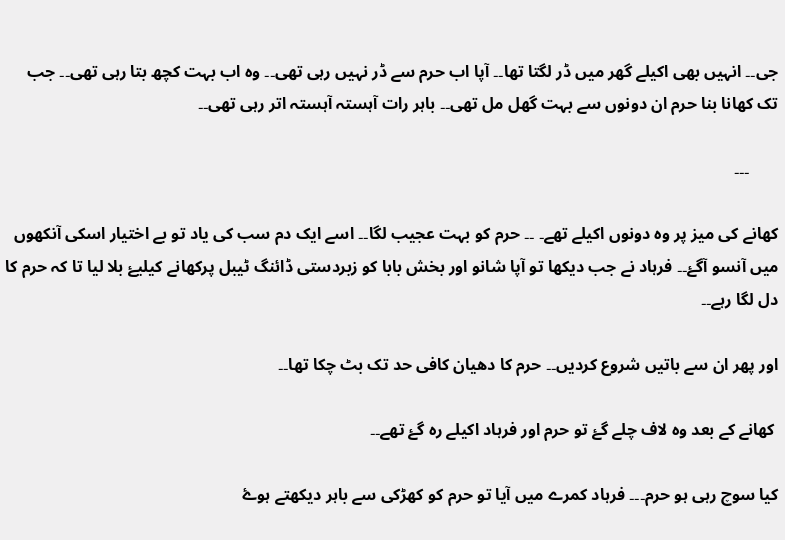جی۔۔ انہیں بھی اکیلے گھر میں ڈر لگتا تھا۔۔ آپا اب حرم سے ڈر نہیں رہی تھی۔۔ وہ اب بہت کچھ بتا رہی تھی۔۔ جب تک کھانا بنا حرم ان دونوں سے بہت گھل مل تھی۔۔ باہر رات آہستہ آہستہ اتر رہی تھی۔۔

       ۔۔۔

کھانے کی میز پر وہ دونوں اکیلے تھے۔ ۔۔ حرم کو بہت عجیب لگا۔۔ اسے ایک دم سب کی یاد تو بے اختیار اسکی آنکھوں میں آنسو آگۓ۔۔ فرہاد نے جب دیکھا تو آپا شانو اور بخش بابا کو زبردستی ڈائنگ ٹیبل پرکھانے کیلیۓ بلا لیا تا کہ حرم کا دل لگا رہے۔۔

اور پھر ان سے باتیں شروع کردیں۔۔ حرم کا دھیان کافی حد تک بٹ چکا تھا۔۔

 کھانے کے بعد وہ لاف چلے گۓ تو حرم اور فرہاد اکیلے رہ گۓ تھے۔۔

کیا سوچ رہی ہو حرم۔۔۔ فرہاد کمرے میں آیا تو حرم کو کھڑکی سے باہر دیکھتے ہوۓ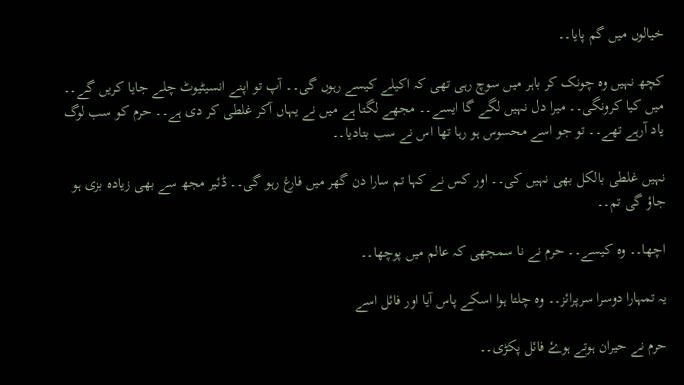خیالوں میں گم پایا۔۔

کچھ نہیں وہ چونک کر باہر میں سوچ رہی تھی کہ اکیلے کیسے رہوں گی۔۔ آپ تو اپنے انسیٹیوٹ چلے جایا کریں گے۔۔ میں کیا کرونگی۔۔ میرا دل نہیں لگے گا ایسے۔۔ مجھے لگتا ہے میں نے یہاں آکر غلطی کر دی ہے۔۔ حرم کو سب لوگ یاد آرہے تھے۔۔ تو جو اسے محسوس ہو رہا تھا اس نے سب بتادیا۔۔

نہیں غلطی بالکل بھی نہیں کی۔۔ اور کس نے کہا تم سارا دن گھر میں فارغ رہو گی۔۔ ڈئیر مجھ سے بھی زیادہ بزی ہو جاؤ گی تم۔۔

اچھا۔۔ وہ کیسے۔۔ حرم نے نا سمجھی کہ عالم میں پوچھا۔۔

یہ تمہارا دوسرا سرپرائز۔۔ وہ چلتا ہوا اسکے پاس آیا اور فائل اسے

حرم نے حیران ہوتے ہوۓ فائل پکڑی۔۔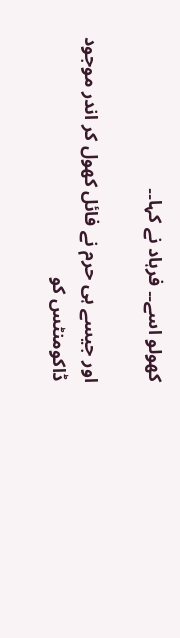کھولو اسے۔۔ فرہاد نے کہا۔۔

اور جیسے ہی حرم نے فائل کھول کر اندر موجود ڈاکومنٹس کو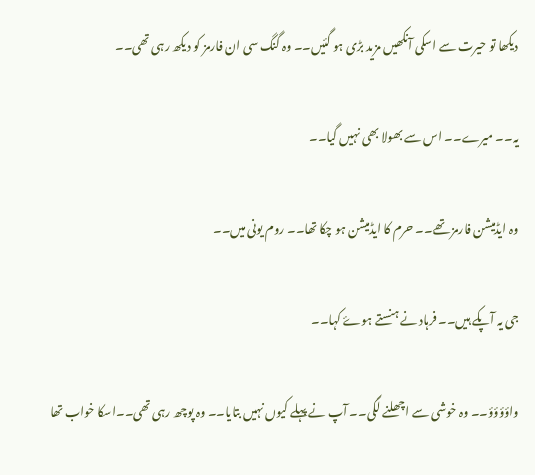دیکھا تو حیرت سے اسکی آنکھیں مزید بڑی ہو گئیں۔۔ وہ گنگ سی ان فارمز کو دیکھ رہی تھی۔۔

یہ۔۔ میرے۔۔ اس سے بھولا بھی نہیں گیا۔۔

وہ ایڈمیشن فارمز تھے۔۔ حرم کا ایڈمیشن ہو چکا تھا۔۔ روم یونی میں۔۔

جی یہ آپکے ہیں۔۔ فرہاد نے ہنستے ہوۓ کہا۔۔

واؤؤؤؤ۔۔ وہ خوشی سے اچھلنے لگی۔۔ آپ نے پہلے کیوں نہیں بتایا۔۔ وہ پوچھ رہی تھی۔۔اسکا خواب تھا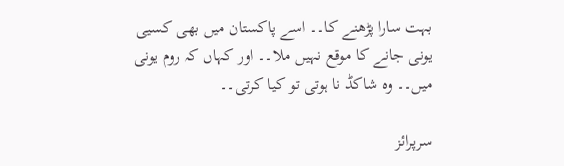بہت سارا پڑھنے کا۔۔ اسے پاکستان میں بھی کسیی یونی جانے کا موقع نہیں ملا۔۔ اور کہاں کہ روم یونی میں۔۔ وہ شاکڈ نا ہوتی تو کیا کرتی۔۔

سرپرائز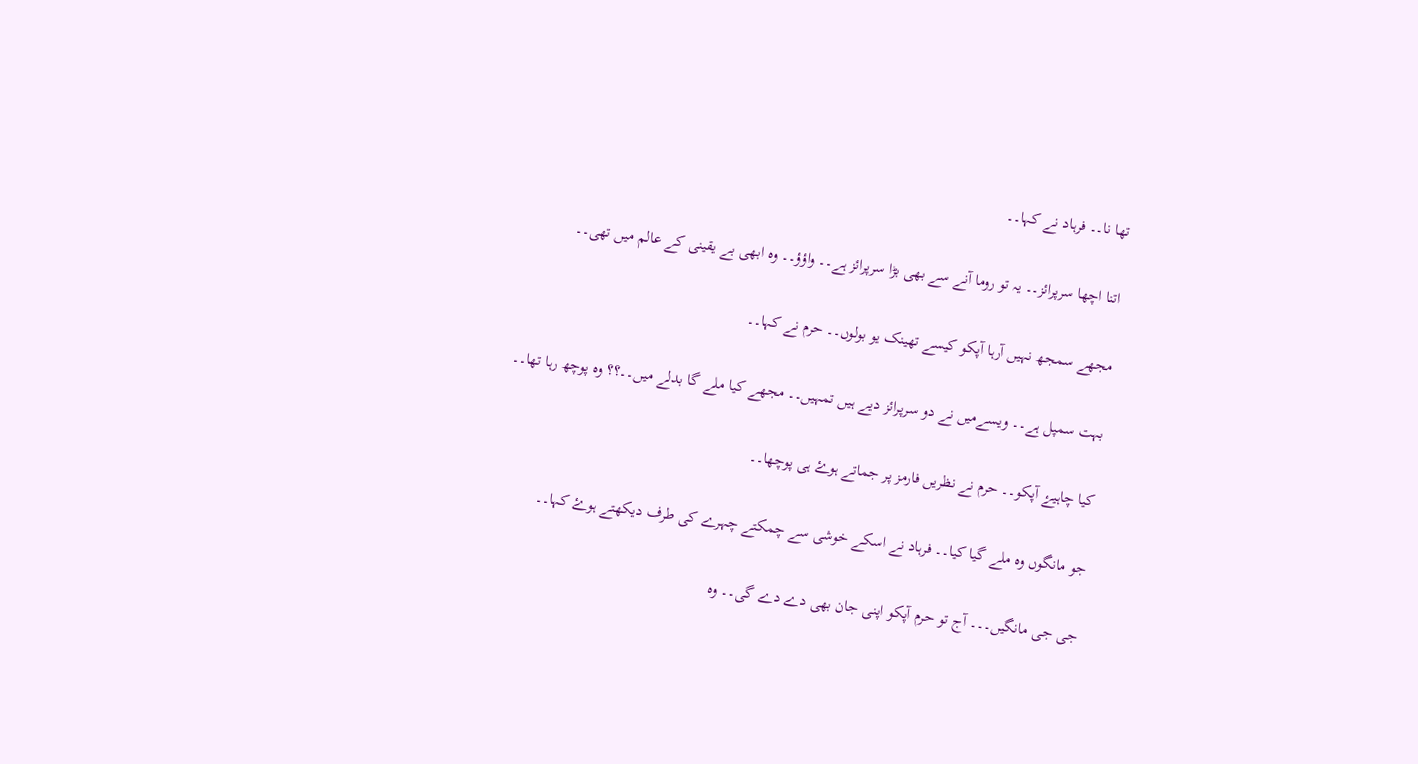تھا نا۔۔ فرہاد نے کہا۔۔

اتنا اچھا سرپرائز۔۔ یہ تو روما آنے سے بھی بڑا سرپرائز ہے۔۔ واؤؤ۔۔ وہ ابھی بے یقینی کے عالم میں تھی۔۔

مجھے سمجھ نہیں آرہا آپکو کیسے تھینک یو بولوں۔۔ حرم نے کہا۔۔

بہت سمپل ہے۔۔ ویسےمیں نے دو سرپرائز دیے ہیں تمہیں۔۔ مجھے کیا ملے گا بدلے میں۔۔؟؟ وہ پوچھ رہا تھا۔۔

کیا چاہیۓ آپکو۔۔ حرم نے نظریں فارمز پر جماتے ہوۓ ہی پوچھا۔۔

جو مانگوں وہ ملے گیا کیا۔۔ فرہاد نے اسکے خوشی سے چمکتے چہرے کی طرف دیکھتے ہوۓ کہا۔۔

جی جی مانگیں۔۔۔ آج تو حرم آپکو اپنی جان بھی دے دے گی۔۔ وہ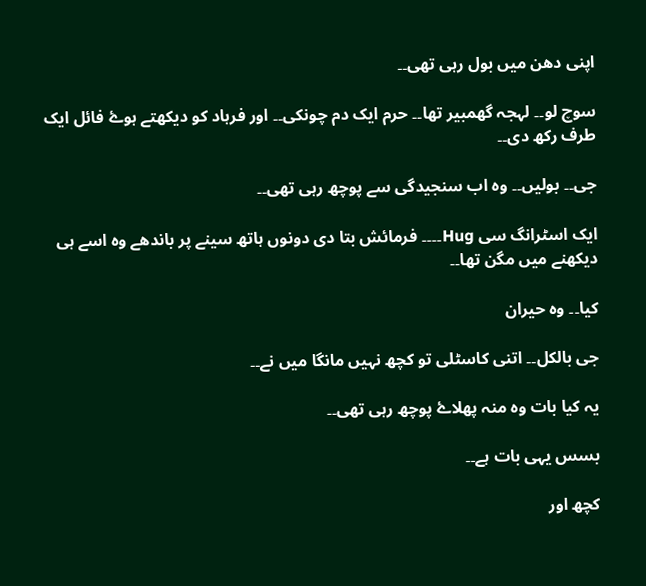اپنی دھن میں بول رہی تھی۔۔

سوچ لو۔۔ لہجہ گھمبیر تھا۔۔ حرم ایک دم چونکی۔۔ اور فرہاد کو دیکھتے ہوۓ فائل ایک طرف رکھ دی۔۔

جی۔۔ بولیں۔۔ وہ اب سنجیدگی سے پوچھ رہی تھی۔۔

ایک اسٹرانگ سی Hug۔۔۔۔ فرمائش بتا دی دونوں ہاتھ سینے پر باندھے وہ اسے ہی دیکھنے میں مگن تھا۔۔

کیا۔۔ وہ حیران

جی بالکل۔۔ اتنی کاسٹلی تو کچھ نہیں مانگا میں نے۔۔

یہ کیا بات وہ منہ پھلاۓ پوچھ رہی تھی۔۔

بسس یہی بات ہے۔۔

کچھ اور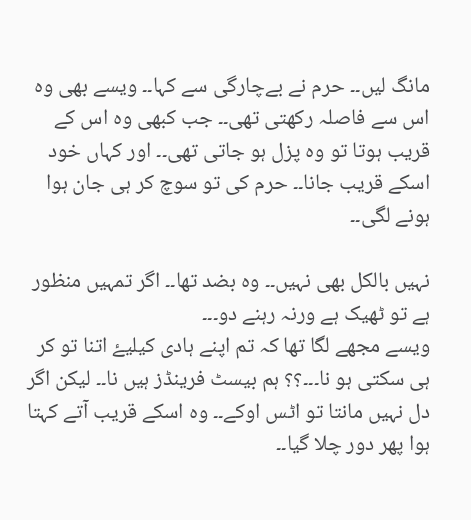مانگ لیں۔۔ حرم نے بےچارگی سے کہا۔۔ ویسے بھی وہ اس سے فاصلہ رکھتی تھی۔۔ جب کبھی وہ اس کے قریب ہوتا تو وہ پزل ہو جاتی تھی۔۔ اور کہاں خود اسکے قریب جانا۔۔ حرم کی تو سوچ کر ہی جان ہوا ہونے لگی۔۔

نہیں بالکل بھی نہیں۔۔ وہ بضد تھا۔۔ اگر تمہیں منظور ہے تو ٹھیک ہے ورنہ رہنے دو۔۔۔
ویسے مجھے لگا تھا کہ تم اپنے ہادی کیلیۓ اتنا تو کر ہی سکتی ہو نا۔۔۔؟؟ ہم بیسٹ فرینڈز ہیں نا۔۔ لیکن اگر دل نہیں مانتا تو اٹس اوکے۔۔ وہ اسکے قریب آتے کہتا ہوا پھر دور چلا گیا۔۔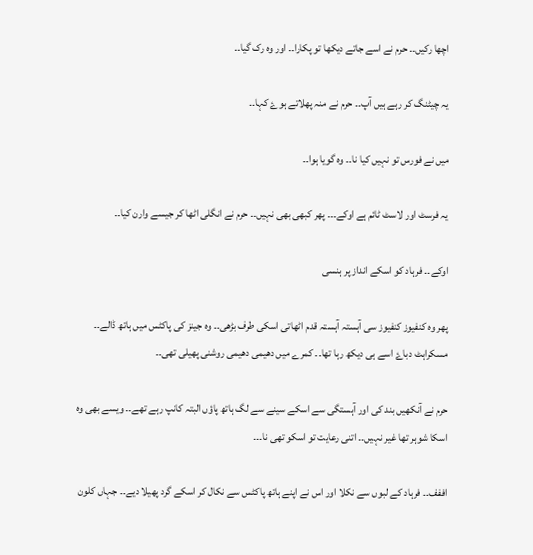اچھا رکیں۔۔ حرم نے اسے جاتے دیکھا تو پکارا۔۔ اور وہ رک گیا۔۔

یہ چیٹنگ کر رہے ہیں آپ۔۔ حرم نے منہ پھلاتے ہوۓ کہا۔۔

میں نے فورس تو نہیں کیا نا۔۔ وہ گویا ہوا۔۔

یہ فرسٹ اور لاسٹ ٹائم ہے اوکے۔۔۔ پھر کبھی بھی نہیں۔۔ حرم نے انگلی اٹھا کر جیسے وارن کیا۔۔

اوکے۔۔ فرہاد کو اسکے انداز پر ہنسی

پھر وہ کنفیوز کنفیوز سی آہستہ آہستہ قدم اٹھاتی اسکی طرف بڑھی۔۔ وہ جینز کی پاکٹس میں ہاتھ ڈالے۔۔ مسکراہٹ دباۓ اسے ہی دیکھ رہا تھا۔۔ کمرے میں دھیمی دھیمی روشنی پھیلی تھی۔۔

حرم نے آنکھیں بند کی اور آہستگی سے اسکے سینے سے لگ ہاتھ پاؤں البتہ کانپ رہے تھے۔۔ ویسے بھی وہ اسکا شوہر تھا غیر نہیں۔۔ اتنی رعایت تو اسکو تھی نا۔۔۔

اففف۔۔ فرہاد کے لبوں سے نکلا اور اس نے اپنے ہاتھ پاکٹس سے نکال کر اسکے گرد پھیلا دیے۔۔ جہاں کلون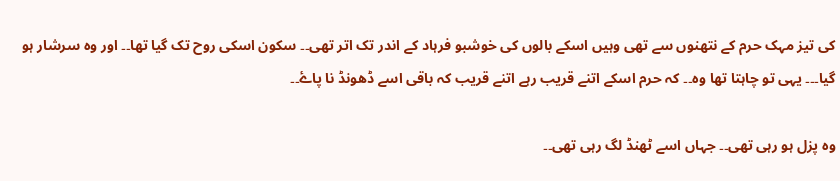کی تیز مہک حرم کے نتھنوں سے تھی وہیں اسکے بالوں کی خوشبو فرہاد کے اندر تک اتر تھی۔۔ سکون اسکی روح تک گیا تھا۔۔ اور وہ سرشار ہو گیا۔۔۔ یہی تو چاہتا تھا وہ۔۔ کہ حرم اسکے اتنے قریب رہے اتنے قریب کہ باقی اسے ڈھونڈ نا پاۓ۔۔

وہ پزل ہو رہی تھی۔۔ جہاں اسے ٹھنڈ لگ رہی تھی۔۔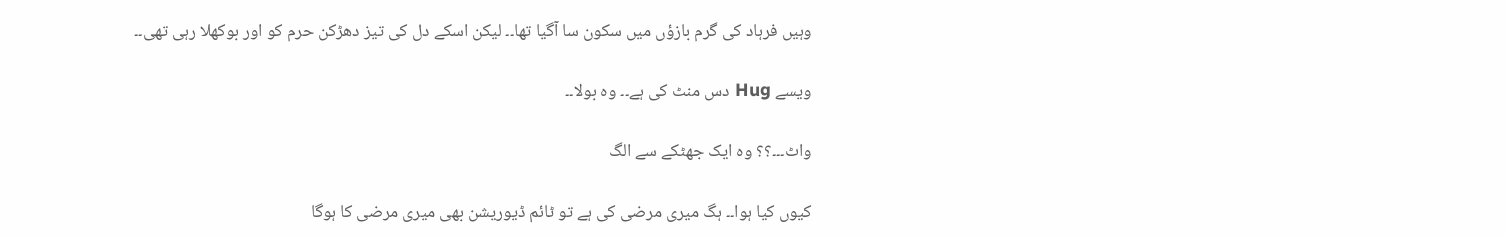وہیں فرہاد کی گرم بازؤں میں سکون سا آگیا تھا۔۔ لیکن اسکے دل کی تیز دھڑکن حرم کو اور بوکھلا رہی تھی۔۔

ویسے Hug دس منٹ کی ہے۔۔ وہ بولا۔۔

واٹ۔۔۔؟؟ وہ ایک جھٹکے سے الگ

کیوں کیا ہوا۔۔ ہگ میری مرضی کی ہے تو ٹائم ڈیوریشن بھی میری مرضی کا ہوگا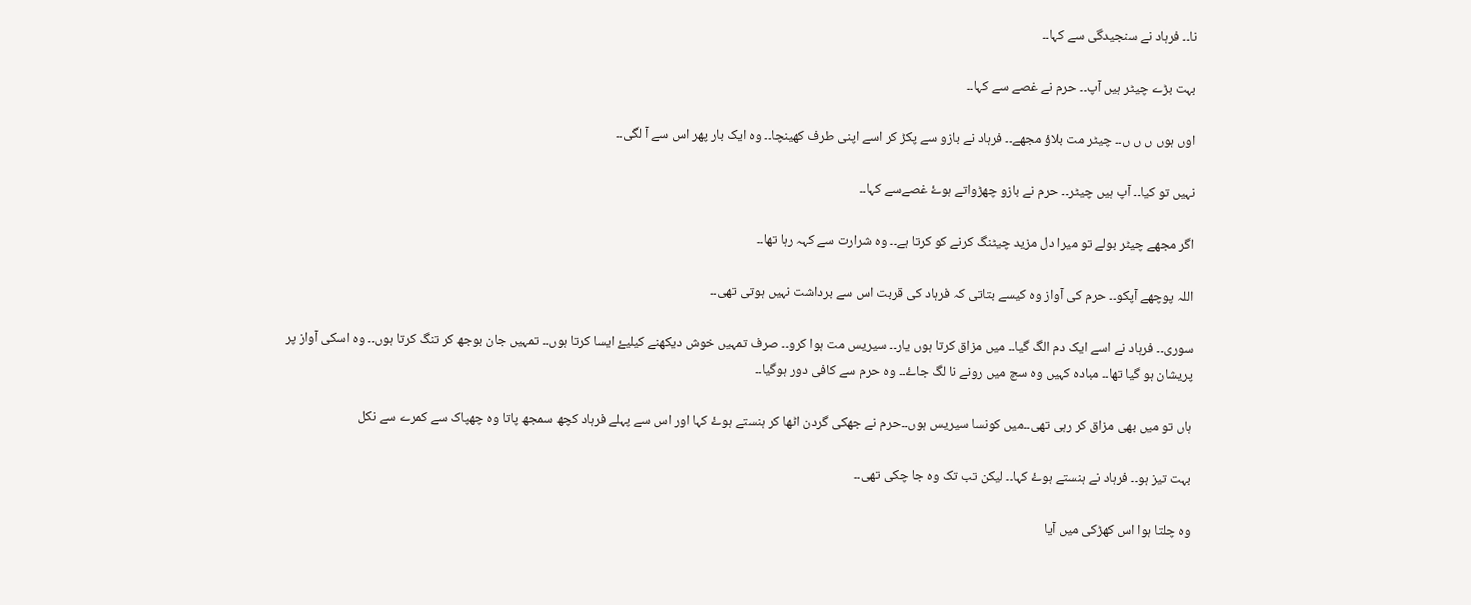نا۔۔ فرہاد نے سنجیدگی سے کہا۔۔

بہت بڑے چیٹر ہیں آپ۔۔ حرم نے غصے سے کہا۔۔

اوں ہوں ں ں ں۔۔ چیٹر مت بلاؤ مجھے۔۔ فرہاد نے بازو سے پکڑ کر اسے اپنی طرف کھینچا۔۔ وہ ایک بار پھر اس سے آ لگی۔۔

نہیں تو کیا۔۔ آپ ہیں چیٹر۔۔ حرم نے بازو چھڑواتے ہوۓ غصےسے کہا۔۔

اگر مجھے چیٹر بولے تو میرا دل مزید چیٹنگ کرنے کو کرتا ہے۔۔ وہ شرارت سے کہہ رہا تھا۔۔

اللہ پوچھے آپکو۔۔ حرم کی آواز وہ کیسے بتاتی کہ فرہاد کی قربت اس سے برداشت نہیں ہوتی تھی۔۔

سوری۔۔ فرہاد نے اسے ایک دم الگ گیا۔۔ میں مزاق کرتا ہوں یار۔۔ سیریس مت ہوا کرو۔۔ صرف تمہیں خوش دیکھنے کیلیۓ ایسا کرتا ہوں۔۔ تمہیں جان بوجھ کر تنگ کرتا ہوں۔۔ وہ اسکی آواز پر پریشان ہو گیا تھا۔۔ مبادہ کہیں وہ سچ میں رونے نا لگ جاۓ۔۔ وہ حرم سے کافی دور ہوگیا۔۔

ہاں تو میں بھی مزاق کر رہی تھی۔۔میں کونسا سیریس ہوں۔۔حرم نے جھکی گردن اٹھا کر ہنستے ہوۓ کہا اور اس سے پہلے فرہاد کچھ سمجھ پاتا وہ چھپاک سے کمرے سے نکل

بہت تیز ہو۔۔ فرہاد نے ہنستے ہوۓ کہا۔۔ لیکن تب تک وہ جا چکی تھی۔۔

وہ چلتا ہوا اس کھڑکی میں آیا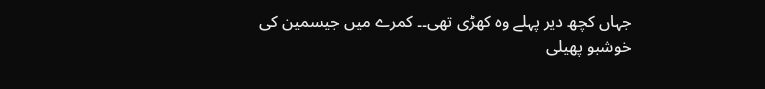جہاں کچھ دیر پہلے وہ کھڑی تھی۔۔ کمرے میں جیسمین کی خوشبو پھیلی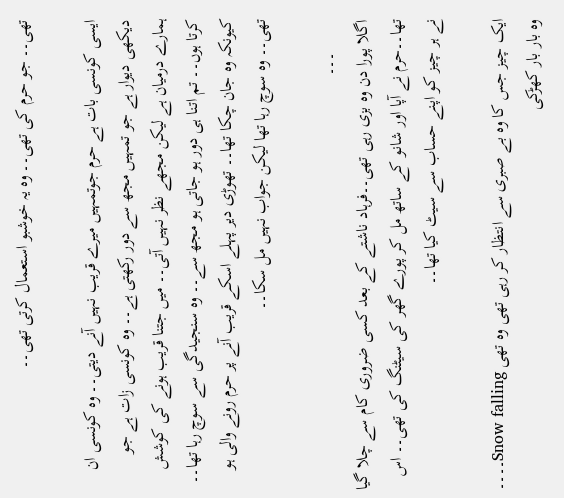تھی۔۔ جو حرم کی تھی۔۔ وہ یہ خوشبو استعمال کرتی تھی۔۔

ایسی کونسی بات ہے حرم جوتمہیں میرے قریب نہیں آنے دیتی۔۔ وہ کونسی ان دیکھی دیوار ہے جو تمہیں مجھ سے دور رکھتی ہے۔۔ وہ کونسی زات ہے جو ہمارے درمیان ہے لیکن مجھے نظر نہیں آتی۔۔ میں جتنا قریب ہونے کی کوشش کرتا ہوں۔۔ تم اتنا ہی دور ہو جاتی ہو مجھ سے۔۔ وہ سنجیدگی سے سوچ رہا تھا۔۔ کیونکہ وہ جان چکا تھا۔۔ تھوڑی دیر پہلے اسکے قریب آنے پر حرم رونے والی ہو تھی۔۔ وہ سوچ رہا تھا لیکن جواب نہیں مل سکا۔۔

        ۔۔۔
اگلا پورا دن وہ بزی رہی تھی۔۔فرہاد ناشتے کے بعد کسی ضروری کام سے چلا گیا تھا۔۔حرم نے آپا اور شانو کے ساتھ مل کر پورے گھر کی سیٹنگ کی تھی۔۔ اس نے ہر چیز کو اپنے حساب سے سیٹ کیا تھا۔۔

ایک چیز جس کا وہ بے صبری سے انتظار کر رہی تھی وہ تھی Snow falling۔۔۔۔ وہ بار بار کھڑکی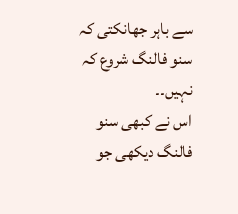سے باہر جھانکتی کہ سنو فالنگ شروع کہ نہیں۔۔
اس نے کبھی سنو فالنگ دیکھی جو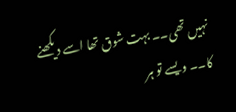نہیں تھی۔۔ بہت شوق تھا اسے دیکھنے کا۔۔ ویسے تو ہر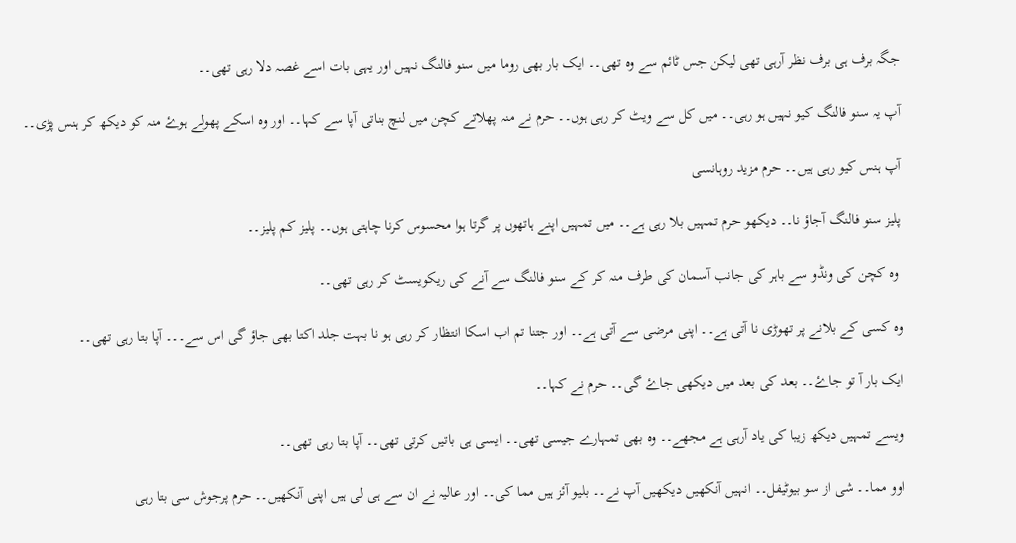جگہ برف ہی برف نظر آرہی تھی لیکن جس ٹائم سے وہ تھی۔۔ ایک بار بھی روما میں سنو فالنگ نہیں اور یہی بات اسے غصہ دلا رہی تھی۔۔

آپ یہ سنو فالنگ کیو نہیں ہو رہی۔۔ میں کل سے ویٹ کر رہی ہوں۔۔ حرم نے منہ پھلاتے کچن میں لنچ بناتی آپا سے کہا۔۔ اور وہ اسکے پھولے ہوۓ منہ کو دیکھ کر ہنس پڑی۔۔

آپ ہنس کیو رہی ہیں۔۔ حرم مزید روہانسی

پلیز سنو فالنگ آجاؤ نا۔۔ دیکھو حرم تمہیں بلا رہی ہے۔۔ میں تمہیں اپنے ہاتھوں پر گرتا ہوا محسوس کرنا چاہتی ہوں۔۔ پلیز کم پلیز۔۔

 وہ کچن کی ونڈو سے باہر کی جانب آسمان کی طرف منہ کر کے سنو فالنگ سے آنے کی ریکویسٹ کر رہی تھی۔۔

وہ کسی کے بلانے پر تھوڑی نا آتی ہے۔۔ اپنی مرضی سے آتی ہے۔۔ اور جتنا تم اب اسکا انتظار کر رہی ہو نا بہت جلد اکتا بھی جاؤ گی اس سے۔۔۔ آپا بتا رہی تھی۔۔

ایک بار آ تو جاۓ۔۔ بعد کی بعد میں دیکھی جاۓ گی۔۔ حرم نے کہا۔۔

ویسے تمہیں دیکھ زیبا کی یاد آرہی ہے مجھے۔۔ وہ بھی تمہارے جیسی تھی۔۔ ایسی ہی باتیں کرتی تھی۔۔ آپا بتا رہی تھی۔۔

اوو مما۔۔ شی از سو بیوٹیفل۔۔ انہیں آنکھیں دیکھیں آپ نے۔۔ بلیو آئز ہیں مما کی۔۔ اور عالیہ نے ان سے ہی لی ہیں اپنی آنکھیں۔۔ حرم پرجوش سی بتا رہی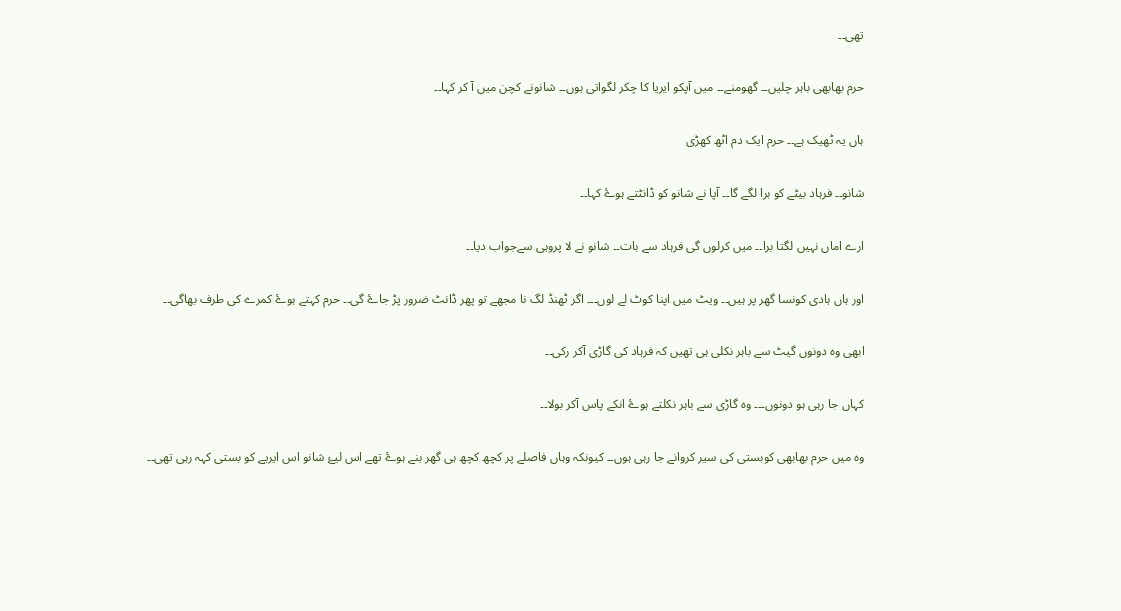تھی۔۔

حرم بھابھی باہر چلیں۔۔ گھومنے۔۔ میں آپکو ایریا کا چکر لگواتی ہوں۔۔ شانونے کچن میں آ کر کہا۔۔

ہاں یہ ٹھیک ہے۔۔ حرم ایک دم اٹھ کھڑی

شانو۔۔ فرہاد بیٹے کو برا لگے گا۔۔ آپا نے شانو کو ڈانٹتے ہوۓ کہا۔۔

ارے اماں نہیں لگتا برا۔۔ میں کرلوں گی فرہاد سے بات۔۔ شانو نے لا پروہی سےجواب دیا۔۔

اور ہاں ہادی کونسا گھر پر ہیں۔۔ ویٹ میں اپنا کوٹ لے لوں۔۔۔ اگر ٹھنڈ لگ نا مجھے تو پھر ڈانٹ ضرور پڑ جاۓ گی۔۔ حرم کہتے ہوۓ کمرے کی طرف بھاگی۔۔

ابھی وہ دونوں گیٹ سے باہر نکلی ہی تھیں کہ فرہاد کی گاڑی آکر رکی۔۔

کہاں جا رہی ہو دونوں۔۔۔ وہ گاڑی سے باہر نکلتے ہوۓ انکے پاس آکر بولا۔۔

وہ میں حرم بھابھی کوبستی کی سیر کروانے جا رہی ہوں۔۔ کیونکہ وہاں فاصلے پر کچھ کچھ ہی گھر بنے ہوۓ تھے اس لیۓ شانو اس ایریے کو بستی کہہ رہی تھی۔۔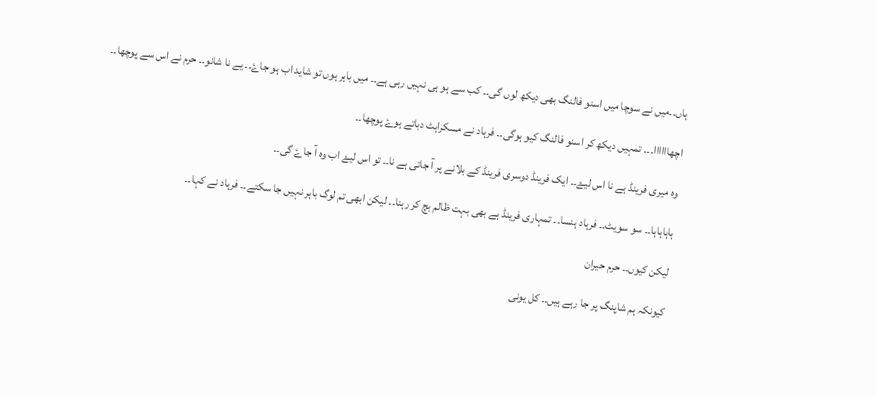ہاں۔۔میں نے سوچا میں اسنو فالنگ بھی دیکھ لوں گی۔۔ کب سے ہو ہی نہیں رہی ہے۔۔ میں باہر ہوں تو شاید اب ہو جاۓ۔۔ یے نا شانو۔۔ حرم نے اس سے پوچھا۔۔

اچھاااااا۔۔۔ تمہیں دیکھ کر اسنو فالنگ کیو ہوگی۔۔ فرہاد نے مسکراہٹ دباتے ہوۓ پوچھا۔۔

وہ میری فرینڈ ہے نا اس لیۓ۔۔ ایک فرینڈ دوسری فرینڈ کے بلانے پر آ جاتی ہے نا۔۔ تو اس لیۓ اب وہ آ جاۓ گی۔۔

ہاہاہاہا۔۔ سو سویٹ۔۔ فرہاد ہنسا۔۔ تمہاری فرینڈ ہے بھی بہت ظالم بچ کر رہنا۔۔ لیکن ابھی تم لوگ باہر نہیں جا سکتے۔۔ فرہاد نے کہا۔۔

لیکن کیوں۔۔ حرم حیران

کیونکہ ہم شاپنگ پر جا رہے ہیں۔۔ کل یونی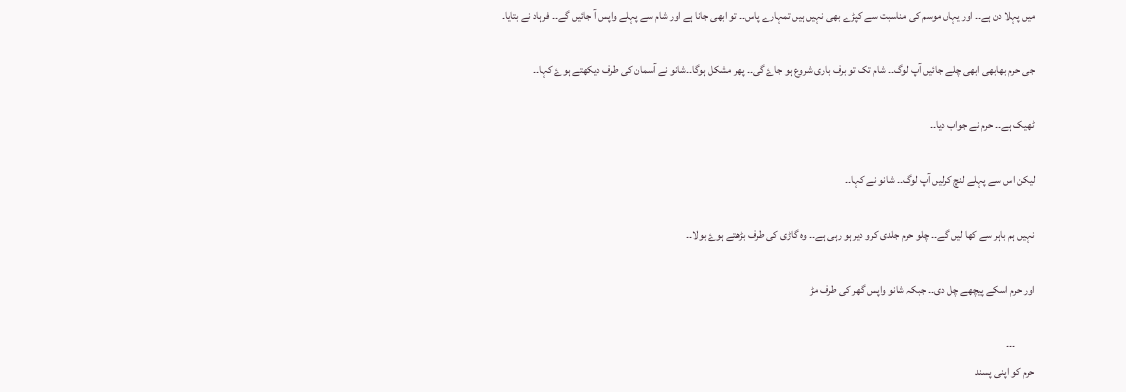میں پہلا دن ہے۔۔ اور یہاں موسم کی مناسبت سے کپڑے بھی نہیں ہیں تمہارے پاس۔۔ تو ابھی جانا ہے اور شام سے پہلے واپس آ جائیں گے۔۔ فرہاد نے بتایا۔

جی حرم بھابھی ابھی چلے جائیں آپ لوگ۔۔ شام تک تو برف باری شروع ہو جاۓ گی۔۔ پھر مشکل ہوگا۔۔شانو نے آسمان کی طرف دیکھتے ہوۓ کہا۔۔

ٹھیک ہے۔۔ حرم نے جواب دیا۔۔

لیکن اس سے پہلے لنچ کرلیں آپ لوگ۔۔ شانو نے کہا۔۔

نہیں ہم باہر سے کھا لیں گے۔۔ چلو حرم جلدی کرو دیر ہو رہی ہے۔۔ وہ گاڑی کی طرف بڑھتے ہوۓ بولا۔۔

اور حرم اسکے پیچھے چل دی۔۔ جبکہ شانو واپس گھر کی طرف مڑ

         ۔۔۔
حرم کو اپنی پسند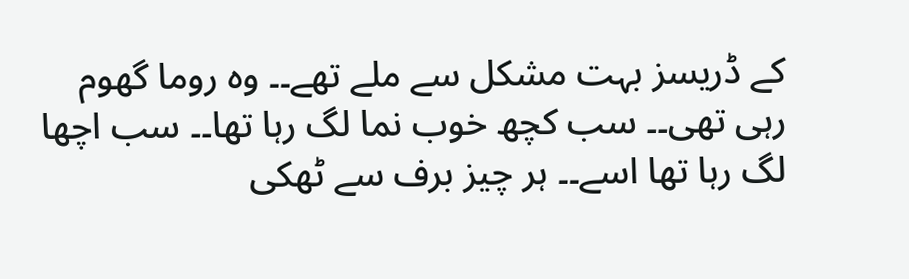کے ڈریسز بہت مشکل سے ملے تھے۔۔ وہ روما گھوم رہی تھی۔۔ سب کچھ خوب نما لگ رہا تھا۔۔ سب اچھا لگ رہا تھا اسے۔۔ ہر چیز برف سے ٹھکی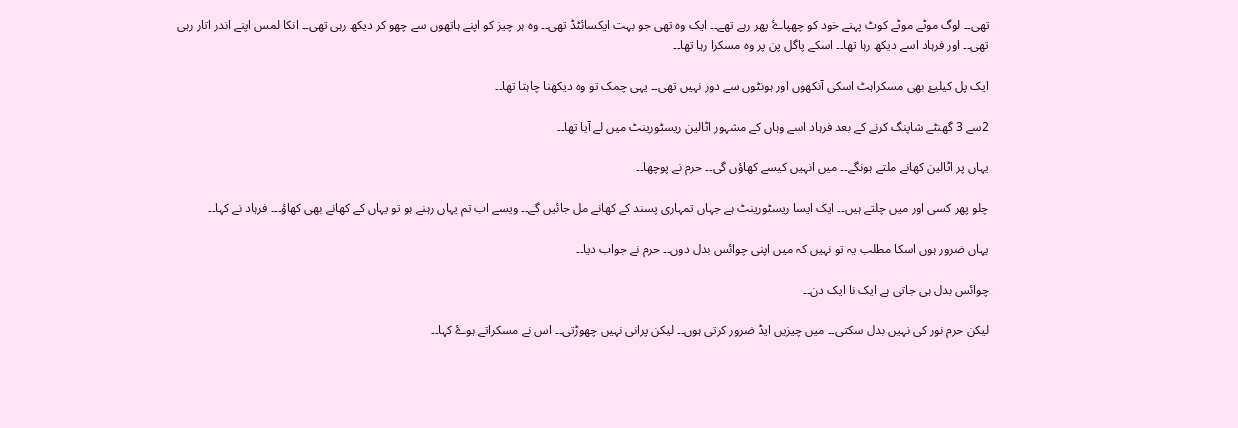تھی۔۔ لوگ موٹے موٹے کوٹ پہنے خود کو چھپاۓ پھر رہے تھے۔۔ ایک وہ تھی جو بہت ایکسائٹڈ تھی۔۔ وہ ہر چیز کو اپنے ہاتھوں سے چھو کر دیکھ رہی تھی۔۔ انکا لمس اپنے اندر اتار رہی تھی۔۔ اور فرہاد اسے دیکھ رہا تھا۔۔ اسکے پاگل پن پر وہ مسکرا رہا تھا۔۔

ایک پل کیلیۓ بھی مسکراہٹ اسکی آنکھوں اور ہونٹوں سے دور نہیں تھی۔۔ یہی چمک تو وہ دیکھنا چاہتا تھا۔۔

2سے 3 گھنٹے شاپنگ کرنے کے بعد فرہاد اسے وہاں کے مشہور اٹالین ریسٹورینٹ میں لے آیا تھا۔۔

یہاں پر اٹالین کھانے ملتے ہونگے۔۔ میں انہیں کیسے کھاؤں گی۔۔ حرم نے پوچھا۔۔

چلو پھر کسی اور میں چلتے ہیں۔۔ ایک ایسا ریسٹورینٹ ہے جہاں تمہاری پسند کے کھانے مل جائیں گے۔۔ ویسے اب تم یہاں رہنے ہو تو یہاں کے کھانے بھی کھاؤ۔۔۔ فرہاد نے کہا۔۔

یہاں ضرور ہوں اسکا مطلب یہ تو نہیں کہ میں اپنی چوائس بدل دوں۔۔ حرم نے جواب دیا۔۔

چوائس بدل ہی جاتی ہے ایک نا ایک دن۔۔

لیکن حرم نور کی نہیں بدل سکتی۔۔ میں چیزیں ایڈ ضرور کرتی ہوں۔۔ لیکن پرانی نہیں چھوڑتی۔۔ اس نے مسکراتے ہوۓ کہا۔۔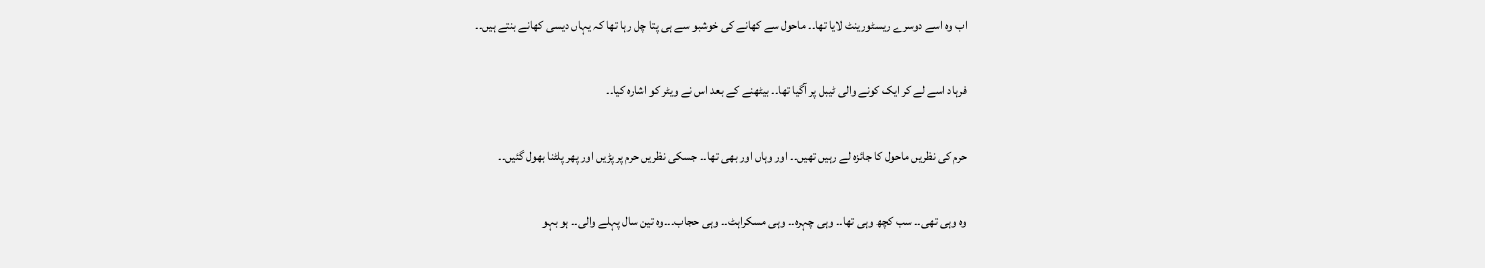اب وہ اسے دوسرے ریسٹورینٹ لایا تھا۔۔ ماحول سے کھانے کی خوشبو سے ہی پتا چل رہا تھا کہ یہاں دیسی کھانے بنتے ہیں۔۔

فرہاد اسے لے کر ایک کونے والی ٹیبل پر آگیا تھا۔۔ بیٹھنے کے بعد اس نے ویٹر کو اشارہ کیا۔۔

حرم کی نظریں ماحول کا جائزہ لے رہیں تھیں۔۔ اور وہاں اور بھی تھا۔۔ جسکی نظریں حرم پر پڑیں اور پھر پلٹنا بھول گئیں۔۔

وہ وہی تھی۔۔ سب کچھ وہی تھا۔۔ وہی چہرہ۔۔ وہی مسکراہٹ۔۔ وہی حجاب۔۔۔وہ تین سال پہلے والی۔۔ ہو بہو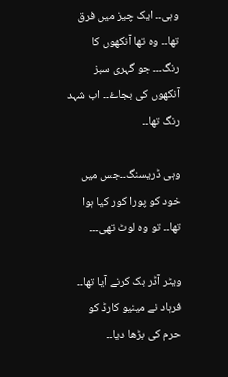وہی۔۔ ایک چیز میں فرق تھا۔۔ وہ تھا آنکھوں کا رنگ۔۔۔ جو گہری سبز آنکھوں کی بجاۓ۔۔ اب شہد رنگ تھا۔۔

وہی ڈریسنگ۔۔جس میں خود کو پورا کور کیا ہوا تھا۔۔ تو وہ لوٹ تھی۔۔۔

ویٹر آڈر بک کرنے آیا تھا۔۔ فرہاد نے مینیو کارڈ کو حرم کی بڑھا دیا۔۔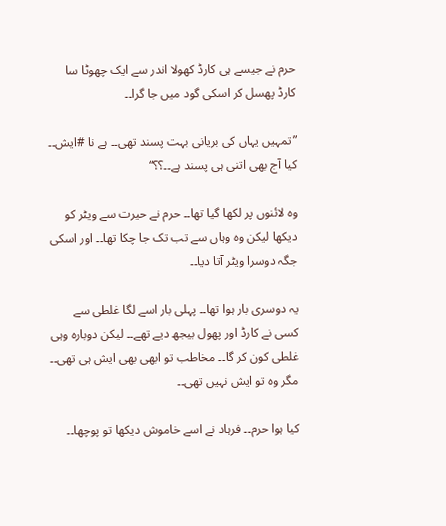حرم نے جیسے ہی کارڈ کھولا اندر سے ایک چھوٹا سا کارڈ پھسل کر اسکی گود میں جا گرا۔۔

”تمہیں یہاں کی بریانی بہت پسند تھی۔۔ ہے نا #ایش۔۔ کیا آج بھی اتنی ہی پسند ہے۔۔؟؟“

وہ لائنوں پر لکھا گیا تھا۔۔ حرم نے حیرت سے ویٹر کو دیکھا لیکن وہ وہاں سے تب تک جا چکا تھا۔۔ اور اسکی جگہ دوسرا ویٹر آتا دیا۔۔

یہ دوسری بار ہوا تھا۔۔ پہلی بار اسے لگا غلطی سے کسی نے کارڈ اور پھول بیجھ دیے تھے۔۔ لیکن دوبارہ وہی غلطی کون کر گا۔۔ مخاطب تو ابھی بھی ایش ہی تھی۔۔ مگر وہ تو ایش نہیں تھی۔۔

کیا ہوا حرم۔۔ فرہاد نے اسے خاموش دیکھا تو پوچھا۔۔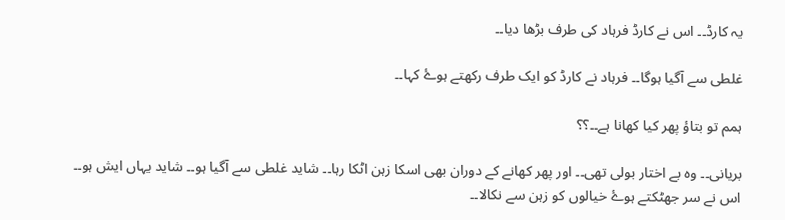یہ کارڈ۔۔ اس نے کارڈ فرہاد کی طرف بڑھا دیا۔۔

غلطی سے آگیا ہوگا۔۔ فرہاد نے کارڈ کو ایک طرف رکھتے ہوۓ کہا۔۔

ہمم تو بتاؤ پھر کیا کھانا ہے۔۔؟؟

بریانی۔۔ وہ بے اختار بولی تھی۔۔ اور پھر کھانے کے دوران بھی اسکا زہن اٹکا رہا۔۔ شاید غلطی سے آگیا ہو۔۔ شاید یہاں ایش ہو۔۔ اس نے سر جھٹکتے ہوۓ خیالوں کو زہن سے نکالا۔۔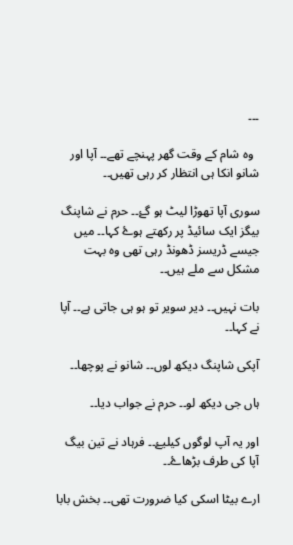۔۔۔

  وہ شام کے وقت گھر پہنچے تھے۔۔ آپا اور شانو انکا ہی انتظار کر رہی تھیں۔۔

سوری آپا تھوڑا لیٹ ہو گۓ۔۔ حرم نے شاپنگ بیگز ایک سائیڈ پر رکھتے ہوۓ کہا۔۔ میں جیسے ڈریسز ڈھونڈ رہی تھی وہ بہت مشکل سے ملے ہیں۔۔

بات نہیں۔۔ دیر سویر تو ہو ہی جاتی ہے۔۔ آپا نے کہا۔۔

آپکی شاپنگ دیکھ لوں۔۔ شانو نے پوچھا۔۔

ہاں جی دیکھ لو۔۔ حرم نے جواب دیا۔۔

اور یہ آپ لوگوں کیلیۓ۔۔ فرہاد نے تین بیگ آپا کی طرف بڑھاۓ۔۔

ارے بیٹا اسکی کیا ضرورت تھی۔۔ بخش بابا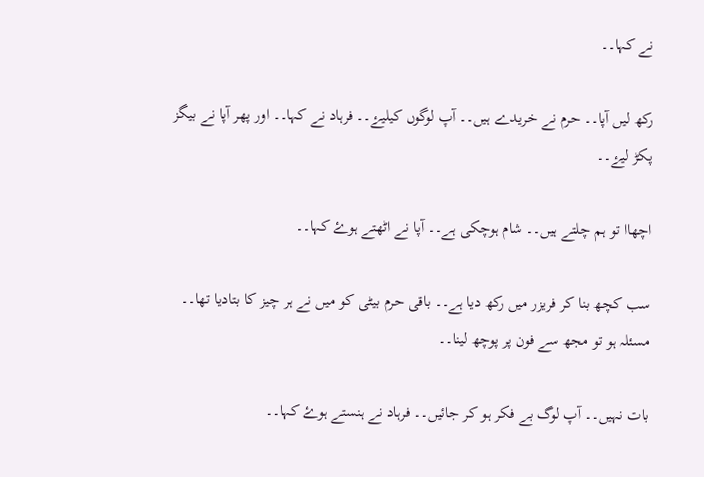نے کہا۔۔

رکھ لیں آپا۔۔ حرم نے خریدے ہیں۔۔ آپ لوگوں کیلیۓ۔۔ فرہاد نے کہا۔۔ اور پھر آپا نے بیگز پکڑ لیۓ۔۔

اچھاا تو ہم چلتے ہیں۔۔ شام ہوچکی ہے۔۔ آپا نے اٹھتے ہوۓ کہا۔۔

سب کچھ بنا کر فریزر میں رکھ دیا ہے۔۔ باقی حرم بیٹی کو میں نے ہر چیز کا بتادیا تھا۔۔ مسئلہ ہو تو مجھ سے فون پر پوچھ لینا۔۔

بات نہیں۔۔ آپ لوگ بے فکر ہو کر جائیں۔۔ فرہاد نے ہنستے ہوۓ کہا۔۔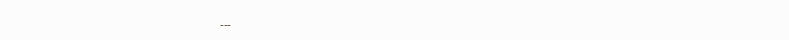۔۔۔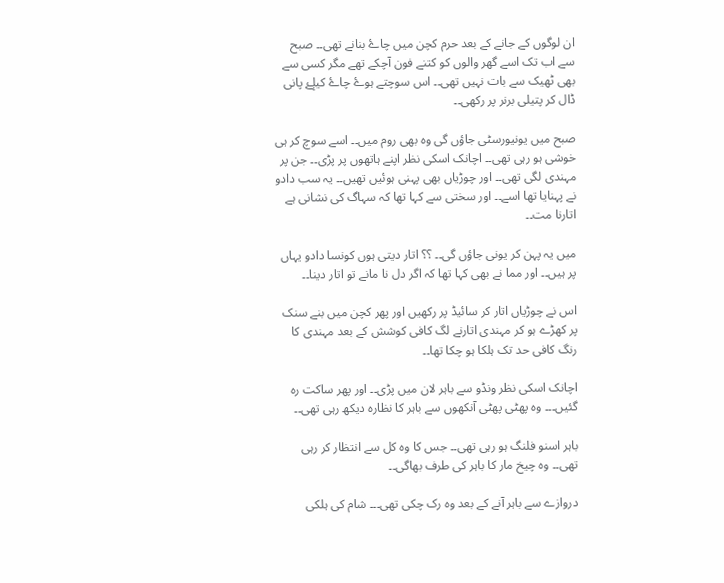ان لوگوں کے جانے کے بعد حرم کچن میں چاۓ بنانے تھی۔۔ صبح سے اب تک اسے گھر والوں کو کتنے فون آچکے تھے مگر کسی سے بھی ٹھیک سے بات نہیں تھی۔۔ اس سوچتے ہوۓ چاۓ کیلٕۓ پانی ڈال کر پتیلی برنر پر رکھی۔۔

صبح میں یونيورسٹی جاؤں گی وہ بھی روم میں۔۔ اسے سوچ کر ہی خوشی ہو رہی تھی۔۔ اچانک اسکی نظر اپنے ہاتھوں پر پڑی۔۔ جن پر مہندی لگی تھی۔۔ اور چوڑیاں بھی پہنی ہوئیں تھیں۔۔ یہ سب دادو نے پہنایا تھا اسے۔۔ اور سختی سے کہا تھا کہ سہاگ کی نشانی ہے اتارنا مت۔۔

میں یہ پہن کر یونی جاؤں گی۔۔ ؟؟ اتار دیتی ہوں کونسا دادو یہاں پر ہیں۔۔ اور مما نے بھی کہا تھا کہ اگر دل نا مانے تو اتار دینا۔۔

اس نے چوڑیاں اتار کر سائیڈ پر رکھیں اور پھر کچن میں بنے سنک پر کھڑے ہو کر مہندی اتارنے لگ کافی کوشش کے بعد مہندی کا رنگ کافی حد تک ہلکا ہو چکا تھا۔۔

اچانک اسکی نظر ونڈو سے باہر لان میں پڑی۔۔ اور پھر ساکت رہ گئیں۔۔۔ وہ پھٹی پھٹی آنکھوں سے باہر کا نظارہ دیکھ رہی تھی۔۔

باہر اسنو فلنگ ہو رہی تھی۔۔ جس کا وہ کل سے انتظار کر رہی تھی۔۔ وہ چیخ مار کا باہر کی طرف بھاگی۔۔

دروازے سے باہر آنے کے بعد وہ رک چکی تھی۔۔۔ شام کی ہلکی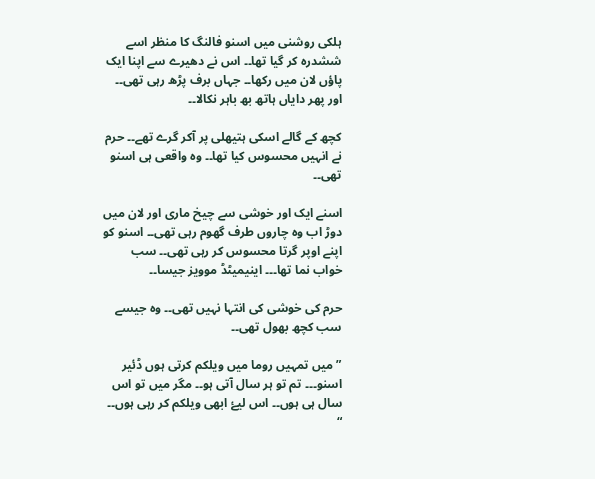ہلکی روشنی میں اسنو فالنگ کا منظر اسے ششدرہ کر گیا تھا۔۔ اس نے دھیرے سے اپنا ایک پاؤں لان میں رکھا۔۔ جہاں برف پڑھ رہی تھی۔۔ اور پھر دایاں ہاتھ بھ باہر نکالا۔۔

کچھ کے گالے اسکی ہتیھلی پر آکر گرے تھے۔۔ حرم نے انہیں محسوس کیا تھا۔۔ وہ واقعی ہی اسنو تھی۔۔

اسنے ایک اور خوشی سے چیخ ماری اور لان میں دوڑ اب وہ چاروں طرف گھوم رہی تھی۔۔ اسنو کو اپنے اوپر گرتا محسوس کر رہی تھی۔۔ سب خواب نما تھا۔۔۔ اینیمیٹڈ موویز جیسا۔۔

حرم کی خوشی کی انتہا نہیں تھی۔۔ وہ جیسے سب کچھ بھول تھی۔۔

” میں تمہیں روما میں ویلکم کرتی ہوں ڈئیر اسنو۔۔۔ تم تو ہر سال آتی ہو۔۔ مگر میں تو اس سال ہی ہوں۔۔ اس لیۓ ابھی ویلکم کر رہی ہوں۔۔ “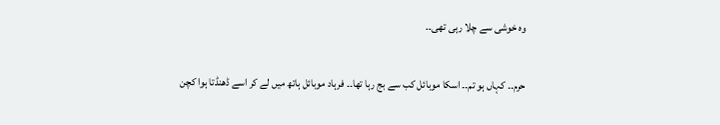وہ خوشی سے چلا رہی تھی۔۔

حرم۔۔ کہاں ہو تم۔۔ اسکا موبائل کب سے بج رہا تھا۔۔ فرہاد موبائل ہاتھ میں لے کر اسے ڈھنڈتا ہوا کچن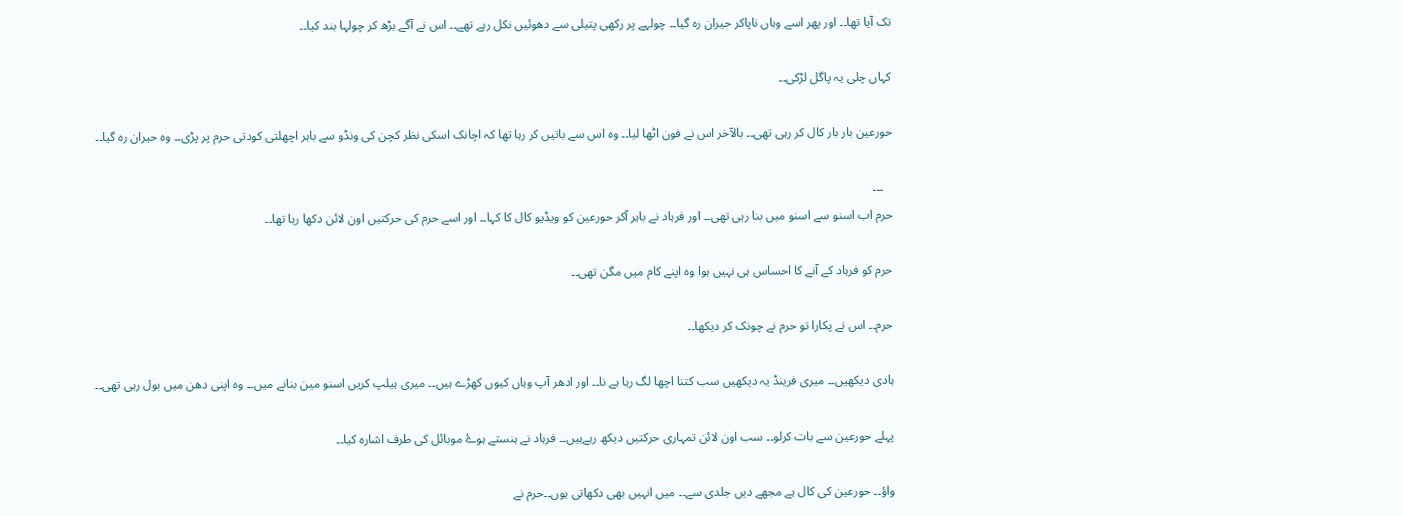تک آیا تھا۔۔ اور پھر اسے وہاں ناپاکر حیران رہ گیا۔۔ چولہے پر رکھی پتیلی سے دھوئیں نکل رہے تھے۔۔ اس نے آگے بڑھ کر چولہا بند کیا۔۔

کہاں چلی یہ پاگل لڑکی۔۔

حورعین بار بار کال کر رہی تھی۔۔ بالآخر اس نے فون اٹھا لیا۔۔ وہ اس سے باتیں کر رہا تھا کہ اچانک اسکی نظر کچن کی ونڈو سے باہر اچھلتی کودتی حرم پر پڑی۔۔ وہ حیران رہ گیا۔۔

   ۔۔۔
حرم اب اسنو سے اسنو میں بنا رہی تھی۔۔ اور فرہاد نے باہر آکر حورعین کو ویڈیو کال کا کہا۔۔ اور اسے حرم کی حرکتیں اون لائن دکھا رہا تھا۔۔

حرم کو فرہاد کے آنے کا احساس ہی نہیں ہوا وہ اپنے کام میں مگن تھی۔۔

حرم۔۔ اس نے پکارا تو حرم نے چونک کر دیکھا۔۔

ہادی دیکھیں۔۔ میری فرینڈ یہ دیکھیں سب کتنا اچھا لگ رہا ہے نا۔۔ اور ادھر آپ وہاں کیوں کھڑے ہیں۔۔ میری ہیلپ کریں اسنو مین بنانے میں۔۔ وہ اپنی دھن میں بول رہی تھی۔۔

پہلے حورعین سے بات کرلو۔۔ سب اون لائن تمہاری حرکتیں دیکھ رہےہیں۔۔ فرہاد نے ہنستے ہوۓ موبائل کی طرف اشارہ کیا۔۔

واؤ۔۔ حورعین کی کال ہے مجھے دیں جلدی سے۔۔ میں انہیں بھی دکھاتی ہوں۔۔حرم نے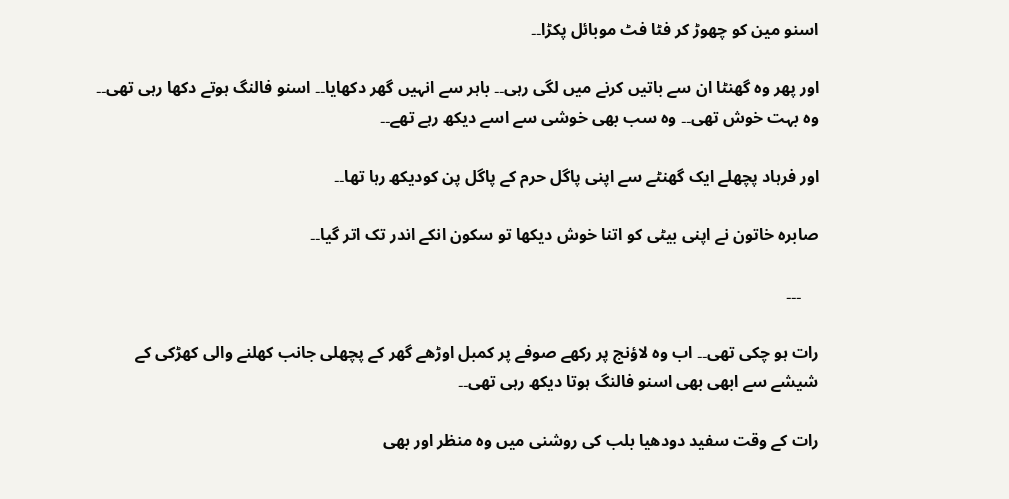اسنو مین کو چھوڑ کر فٹا فٹ موبائل پکڑا۔۔

اور پھر وہ گھنٹا ان سے باتیں کرنے میں لگی رہی۔۔ باہر سے انہیں گھر دکھایا۔۔ اسنو فالنگ ہوتے دکھا رہی تھی۔۔ وہ بہت خوش تھی۔۔ وہ سب بھی خوشی سے اسے دیکھ رہے تھے۔۔

اور فرہاد پچھلے ایک گھنٹے سے اپنی پاگل حرم کے پاگل پن کودیکھ رہا تھا۔۔

صابرہ خاتون نے اپنی بیٹی کو اتنا خوش دیکھا تو سکون انکے اندر تک اتر گیا۔۔

    ۔۔۔

رات ہو چکی تھی۔۔ اب وہ لاؤنج پر رکھے صوفے پر کمبل اوڑھے گھر کے پچھلی جانب کھلنے والی کھڑکی کے شیشے سے ابھی بھی اسنو فالنگ ہوتا دیکھ رہی تھی۔۔

رات کے وقت سفید دودھیا بلب کی روشنی میں وہ منظر اور بھی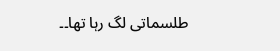طلسماتی لگ رہا تھا۔۔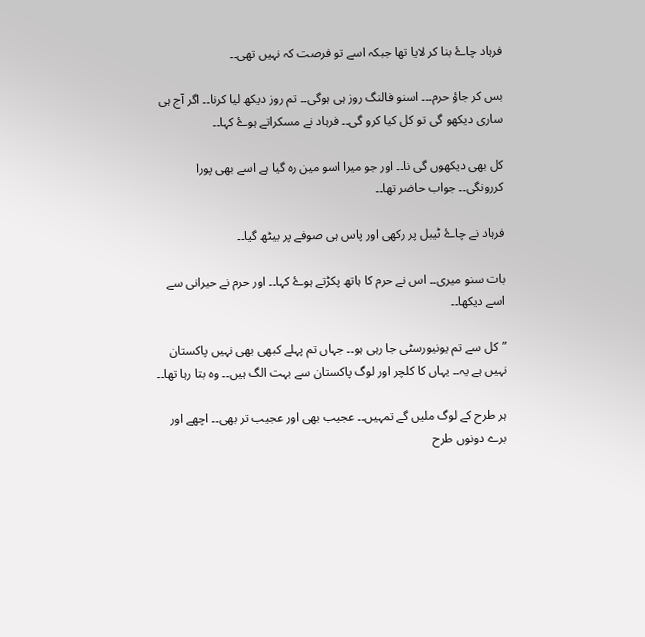فرہاد چاۓ بنا کر لایا تھا جبکہ اسے تو فرصت کہ نہیں تھی۔۔

بس کر جاؤ حرم۔۔۔ اسنو فالنگ روز ہی ہوگی۔۔ تم روز دیکھ لیا کرنا۔۔ اگر آج ہی ساری دیکھو گی تو کل کیا کرو گی۔۔ فرہاد نے مسکراتے ہوۓ کہا۔۔

کل بھی دیکھوں گی نا۔۔ اور جو میرا اسو مین رہ گیا ہے اسے بھی پورا کررونگی۔۔ جواب حاضر تھا۔۔

فرہاد نے چاۓ ٹیبل پر رکھی اور پاس ہی صوفے پر بیٹھ گیا۔۔

بات سنو میری۔۔ اس نے حرم کا ہاتھ پکڑتے ہوۓ کہا۔۔ اور حرم نے حیرانی سے اسے دیکھا۔۔

”کل سے تم یونيورسٹی جا رہی ہو۔۔ جہاں تم پہلے کبھی بھی نہیں پاکستان نہیں ہے یہ۔۔ یہاں کا کلچر اور لوگ پاکستان سے بہت الگ ہیں۔۔ وہ بتا رہا تھا۔۔

ہر طرح کے لوگ ملیں گے تمہیں۔۔ عجیب بھی اور عجیب تر بھی۔۔ اچھے اور برے دونوں طرح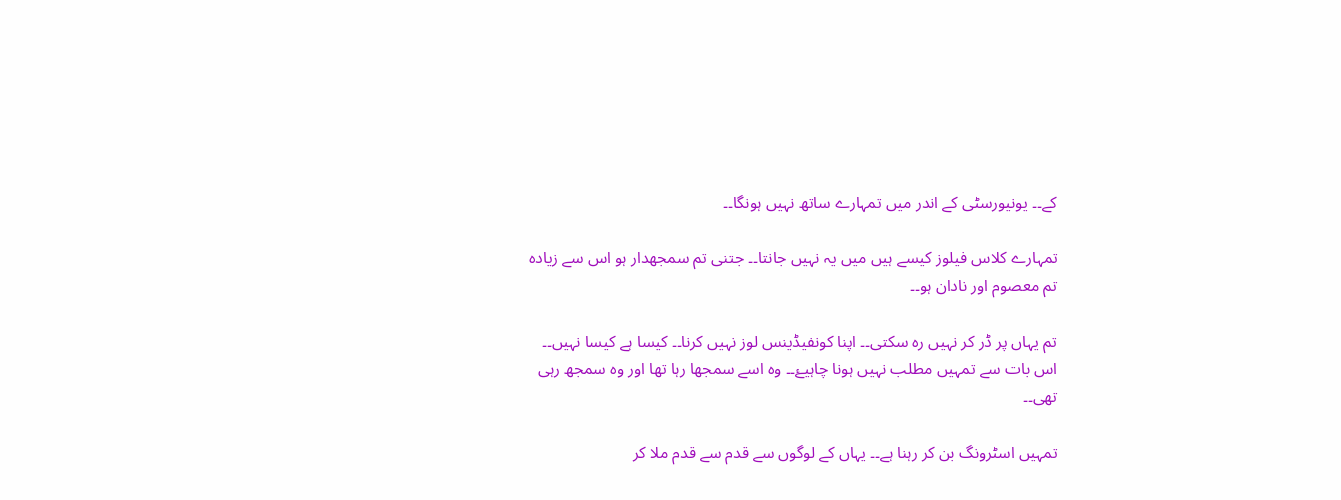کے۔۔ یونيورسٹی کے اندر میں تمہارے ساتھ نہیں ہونگا۔۔

تمہارے کلاس فیلوز کیسے ہیں میں یہ نہیں جانتا۔۔ جتنی تم سمجھدار ہو اس سے زیادہ تم معصوم اور نادان ہو۔۔

تم یہاں پر ڈر کر نہیں رہ سکتی۔۔ اپنا کونفیڈینس لوز نہیں کرنا۔۔ کیسا ہے کیسا نہیں۔۔ اس بات سے تمہیں مطلب نہیں ہونا چاہیۓ۔۔ وہ اسے سمجھا رہا تھا اور وہ سمجھ رہی تھی۔۔

تمہیں اسٹرونگ بن کر رہنا ہے۔۔ یہاں کے لوگوں سے قدم سے قدم ملا کر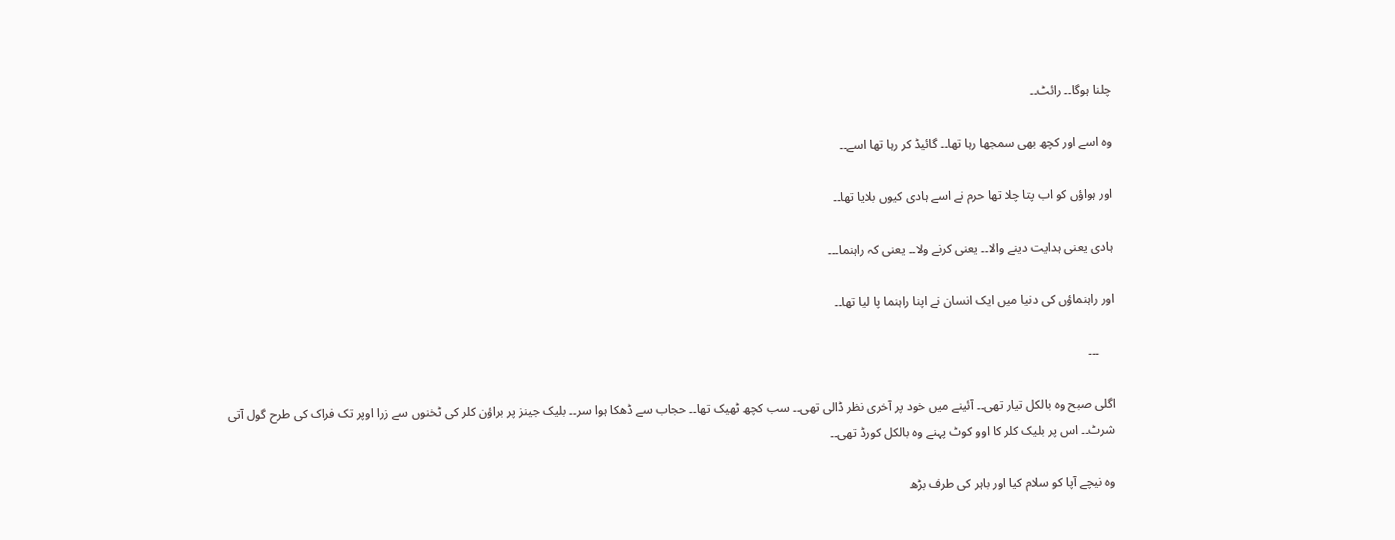چلنا ہوگا۔۔ رائٹ۔۔

وہ اسے اور کچھ بھی سمجھا رہا تھا۔۔ گائیڈ کر رہا تھا اسے۔۔

اور ہواؤں کو اب پتا چلا تھا حرم نے اسے ہادی کیوں بلایا تھا۔۔

ہادی یعنی ہدایت دینے والا۔۔ یعنی کرنے ولا۔۔ یعنی کہ راہنما۔۔۔

اور راہنماؤں کی دنیا میں ایک انسان نے اپنا راہنما پا لیا تھا۔۔

     ۔۔۔

اگلی صبح وہ بالکل تیار تھی۔۔ آئینے میں خود پر آخری نظر ڈالی تھی۔۔ سب کچھ ٹھیک تھا۔۔ حجاب سے ڈھکا ہوا سر۔۔ بلیک جینز پر براؤن کلر کی ٹخنوں سے زرا اوپر تک فراک کی طرح گول آتی شرٹ۔۔ اس پر بلیک کلر کا اوو کوٹ پہنے وہ بالکل کورڈ تھی۔۔

وہ نیچے آپا کو سلام کیا اور باہر کی طرف بڑھ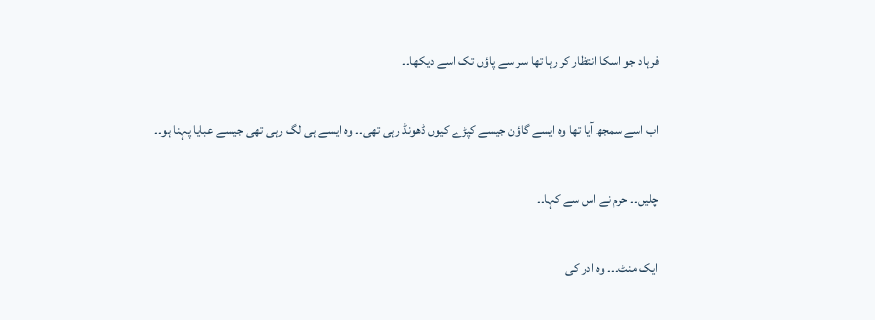فرہاد جو اسکا انتظار کر رہا تھا سر سے پاؤں تک اسے دیکھا۔۔

اب اسے سمجھ آیا تھا وہ ایسے گاؤن جیسے کپڑے کیوں ڈھونڈ رہی تھی۔۔ وہ ایسے ہی لگ رہی تھی جیسے عبایا پہنا ہو۔۔

چلیں۔۔ حرم نے اس سے کہا۔۔

ایک منٹ۔۔۔ وہ ادر کی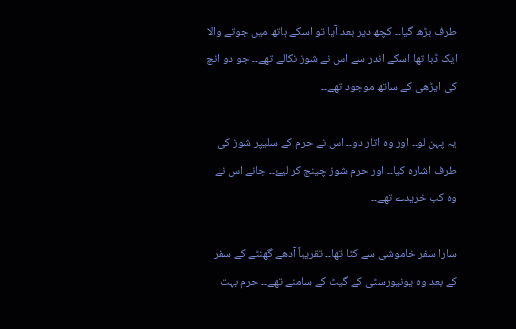طرف بڑھ گیا۔۔ کچھ دیر بعد آیا تو اسکے ہاتھ میں جوتے والا ایک ڈبا تھا اسکے اندر سے اس نے شوز نکالے تھے۔۔ جو دو انچ کی ایڑھی کے ساتھ موجود تھے۔۔

یہ پہن لو۔۔ اور وہ اتار دو۔۔ اس نے حرم کے سلیپر شوز کی طرف اشارہ کیا۔۔ اور حرم شوز چینج کر لیۓ۔۔ جانے اس نے وہ کب خریدے تھے۔۔

سارا سفر خاموشی سے کٹا تھا۔۔ تقریباً آدھے گھنٹے کے سفر کے بعد وہ یونيورسٹی کے گیٹ کے سامنے تھے۔۔ حرم بہت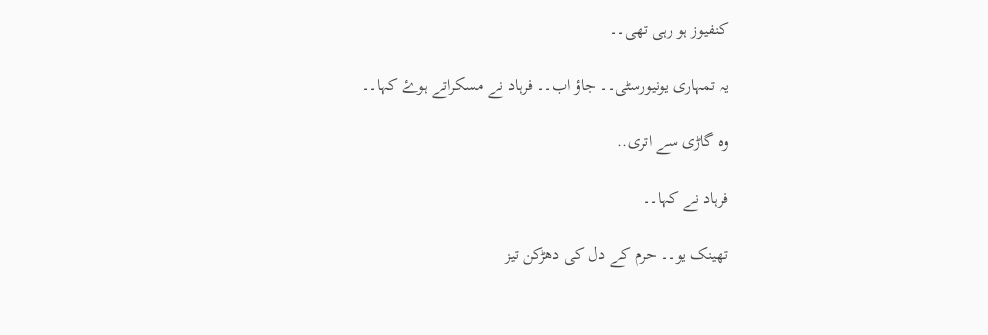کنفیوز ہو رہی تھی۔۔

یہ تمہاری یونيورسٹی۔۔ جاؤ اب۔۔ فرہاد نے مسکراتے ہوۓ کہا۔۔

وہ گاڑی سے اتری..

فرہاد نے کہا۔۔

تھینک یو۔۔ حرم کے دل کی دھڑکن تیز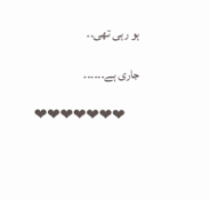ہو رہی تھی۔۔

جاری ہے۔۔۔۔۔۔

      ❤❤❤❤❤❤❤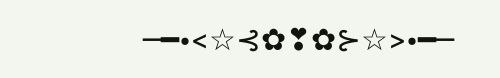─━•<☆⊰✿❣✿⊱☆>•━─